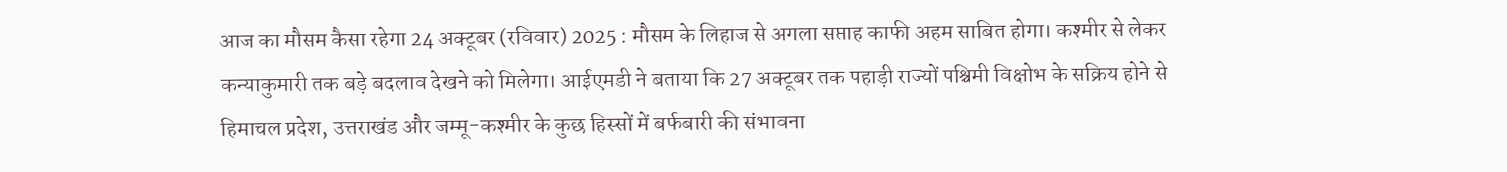आज का मौसम कैसा रहेगा 24 अक्टूबर (रविवार) 2025 : मौसम के लिहाज से अगला सप्ताह काफी अहम साबित होगा। कश्मीर से लेकर कन्याकुमारी तक बड़े बदलाव देखने को मिलेगा। आईएमडी ने बताया कि 27 अक्टूबर तक पहाड़ी राज्यों पश्चिमी विक्षोभ के सक्रिय होने से हिमाचल प्रदेश, उत्तराखंड और जम्मू-कश्मीर के कुछ हिस्सों में बर्फबारी की संभावना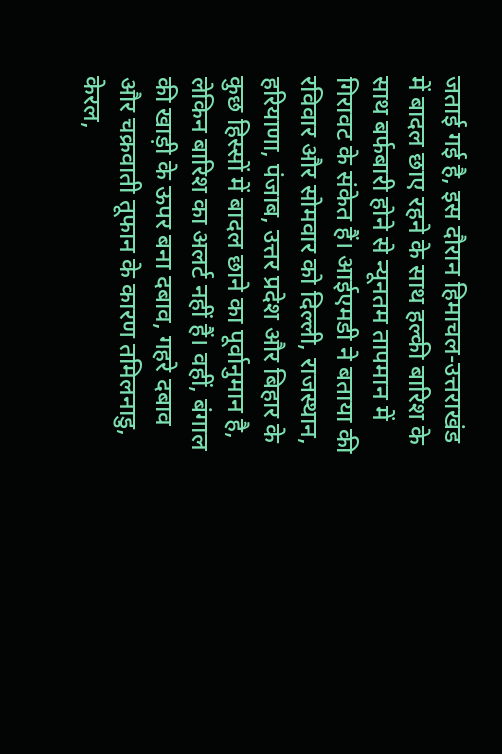जताई गई है, इस दौरान हिमाचल-उत्तराखंड में बादल छाए रहने के साथ हल्की बारिश के साथ बर्फबारी होने से न्यूनतम तापमान में गिरावट के संकेत हैं। आईएमडी ने बताया की रविवार और सोमवार को दिल्ली, राजस्थान, हरियाणा, पंजाब, उत्तर प्रदेश और बिहार के कुछ हिस्सों में बादल छाने का पूर्वानुमान है, लेकिन बारिश का अलर्ट नहीं हैं। वहीं, बंगाल की खाड़ी के ऊपर बना दबाव, गहरे दबाव और चक्रवाती तूफान के कारण तमिलनाडु, केरल,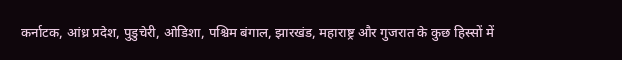कर्नाटक, आंध्र प्रदेश, पुडुचेरी, ओडिशा, पश्चिम बंगाल, झारखंड, महाराष्ट्र और गुजरात के कुछ हिस्सों में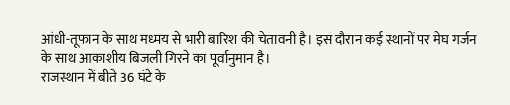आंधी-तूफान के साथ मध्मय से भारी बारिश की चेतावनी है। इस दौरान कई स्थानों पर मेघ गर्जन के साथ आकाशीय बिजली गिरने का पूर्वानुमान है।
राजस्थान में बीते 36 घंटे के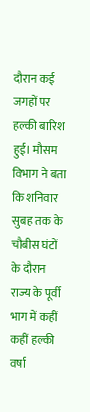दौरान कई जगहों पर हल्की बारिश हुई। मौसम विभाग ने बता कि शनिवार सुबह तक के चौबीस घंटों के दौरान राज्य के पूर्वी भाग में कहीं कहीं हल्की वर्षा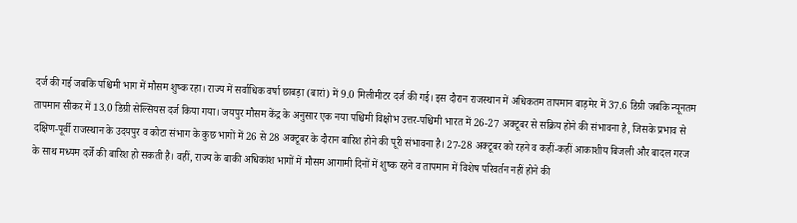दर्ज की गई जबकि पश्चिमी भाग में मौसम शुष्क रहा। राज्य में सर्वाधिक वर्षा छाबड़ा (बारां) में 9.0 मिलीमीटर दर्ज की गई। इस दौरान राजस्थान में अधिकतम तापमान बाड़मेर में 37.6 डिग्री जबकि न्यूनतम तापमान सीकर में 13.0 डिग्री सेल्सियस दर्ज किया गया। जयपुर मौसम केंद्र के अनुसार एक नया पश्चिमी विक्षोभ उत्तर-पश्चिमी भारत में 26-27 अक्टूबर से सक्रिय होने की संभावना है, जिसके प्रभाव से दक्षिण-पूर्वी राजस्थान के उदयपुर व कोटा संभाग के कुछ भागों में 26 से 28 अक्टूबर के दौरान बारिश होने की पूरी संभावना है। 27-28 अक्टूबर को रहने व कहीं-कहीं आकाशीय बिजली और बादल गरज के साथ मध्यम दर्जे की बारिश हो सकती है। वहीं, राज्य के बाकी अधिकांश भागों में मौसम आगामी दिनों में शुष्क रहने व तापमान में विशेष परिवर्तन नहीं होने की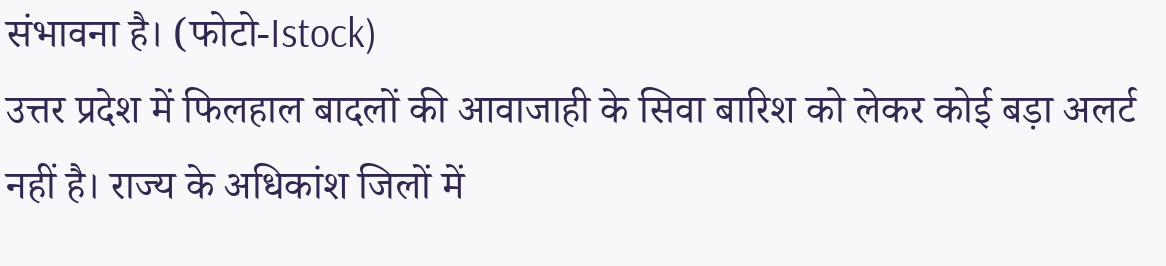संभावना है। (फोटो-Istock)
उत्तर प्रदेश में फिलहाल बादलों की आवाजाही के सिवा बारिश को लेकर कोई बड़ा अलर्ट नहीं है। राज्य के अधिकांश जिलों में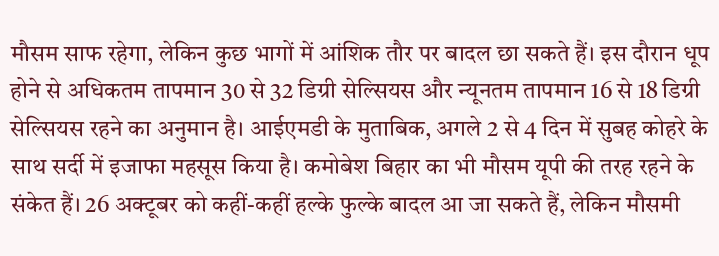मौसम साफ रहेगा, लेकिन कुछ भागों में आंशिक तौर पर बादल छा सकते हैं। इस दौरान धूप होने से अधिकतम तापमान 30 से 32 डिग्री सेल्सियस और न्यूनतम तापमान 16 से 18 डिग्री सेल्सियस रहने का अनुमान है। आईएमडी के मुताबिक, अगले 2 से 4 दिन में सुबह कोहरे के साथ सर्दी में इजाफा महसूस किया है। कमोबेश बिहार का भी मौसम यूपी की तरह रहने के संकेत हैं। 26 अक्टूबर को कहीं-कहीं हल्के फुल्के बादल आ जा सकते हैं, लेकिन मौसमी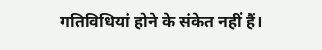गतिविधियां होने के संकेत नहीं हैं।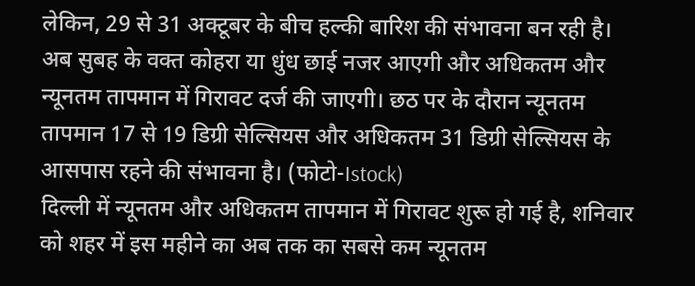लेकिन, 29 से 31 अक्टूबर के बीच हल्की बारिश की संभावना बन रही है। अब सुबह के वक्त कोहरा या धुंध छाई नजर आएगी और अधिकतम और न्यूनतम तापमान में गिरावट दर्ज की जाएगी। छठ पर के दौरान न्यूनतम तापमान 17 से 19 डिग्री सेल्सियस और अधिकतम 31 डिग्री सेल्सियस के आसपास रहने की संभावना है। (फोटो-Istock)
दिल्ली में न्यूनतम और अधिकतम तापमान में गिरावट शुरू हो गई है, शनिवार को शहर में इस महीने का अब तक का सबसे कम न्यूनतम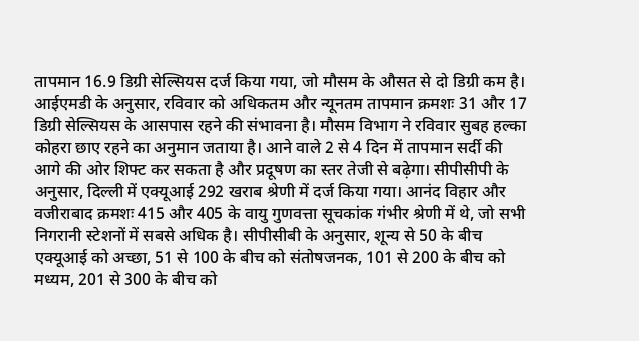तापमान 16.9 डिग्री सेल्सियस दर्ज किया गया, जो मौसम के औसत से दो डिग्री कम है। आईएमडी के अनुसार, रविवार को अधिकतम और न्यूनतम तापमान क्रमशः 31 और 17 डिग्री सेल्सियस के आसपास रहने की संभावना है। मौसम विभाग ने रविवार सुबह हल्का कोहरा छाए रहने का अनुमान जताया है। आने वाले 2 से 4 दिन में तापमान सर्दी की आगे की ओर शिफ्ट कर सकता है और प्रदूषण का स्तर तेजी से बढ़ेगा। सीपीसीपी के अनुसार, दिल्ली में एक्यूआई 292 खराब श्रेणी में दर्ज किया गया। आनंद विहार और वजीराबाद क्रमशः 415 और 405 के वायु गुणवत्ता सूचकांक गंभीर श्रेणी में थे, जो सभी निगरानी स्टेशनों में सबसे अधिक है। सीपीसीबी के अनुसार, शून्य से 50 के बीच एक्यूआई को अच्छा, 51 से 100 के बीच को संतोषजनक, 101 से 200 के बीच को मध्यम, 201 से 300 के बीच को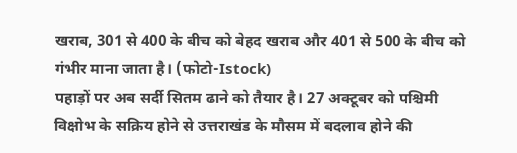खराब, 301 से 400 के बीच को बेहद खराब और 401 से 500 के बीच को गंभीर माना जाता है। (फोटो-Istock)
पहाड़ों पर अब सर्दी सितम ढाने को तैयार है। 27 अक्टूबर को पश्चिमी विक्षोभ के सक्रिय होने से उत्तराखंड के मौसम में बदलाव होने की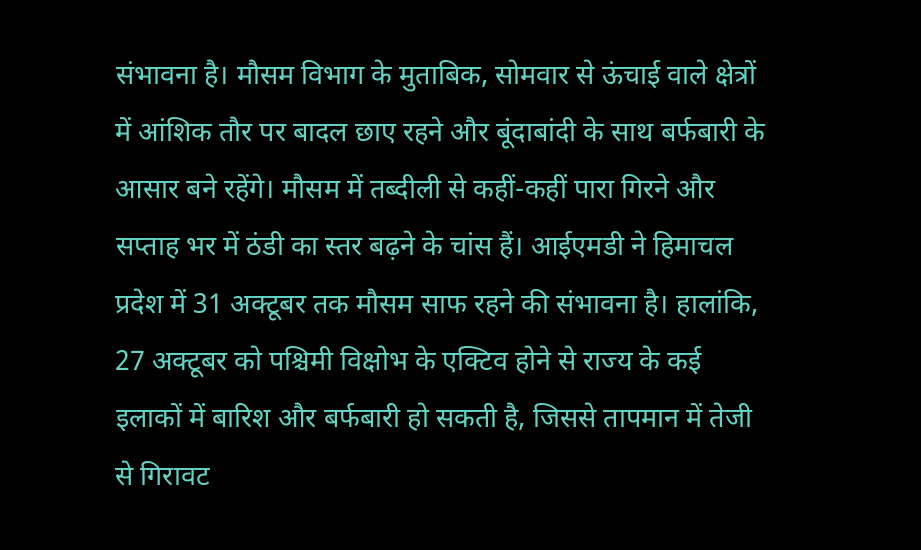संभावना है। मौसम विभाग के मुताबिक, सोमवार से ऊंचाई वाले क्षेत्रों में आंशिक तौर पर बादल छाए रहने और बूंदाबांदी के साथ बर्फबारी के आसार बने रहेंगे। मौसम में तब्दीली से कहीं-कहीं पारा गिरने और सप्ताह भर में ठंडी का स्तर बढ़ने के चांस हैं। आईएमडी ने हिमाचल प्रदेश में 31 अक्टूबर तक मौसम साफ रहने की संभावना है। हालांकि, 27 अक्टूबर को पश्चिमी विक्षोभ के एक्टिव होने से राज्य के कई इलाकों में बारिश और बर्फबारी हो सकती है, जिससे तापमान में तेजी से गिरावट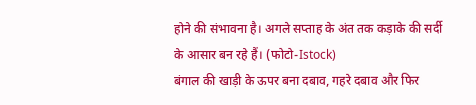होने की संभावना है। अगले सप्ताह के अंत तक कड़ाके की सर्दी के आसार बन रहे हैं। (फोटो-Istock)
बंगाल की खाड़ी के ऊपर बना दबाव, गहरे दबाव और फिर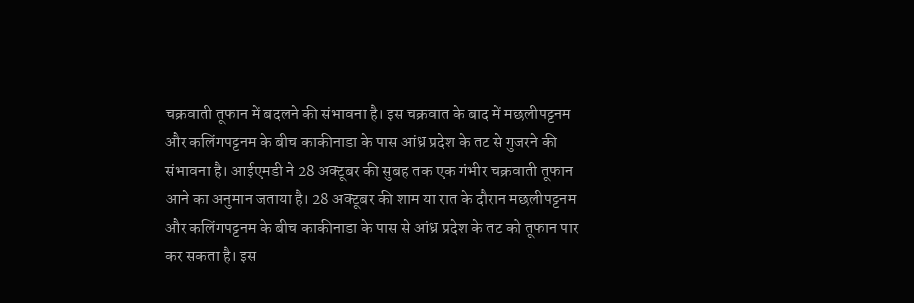चक्रवाती तूफान में बदलने की संभावना है। इस चक्रवात के बाद में मछलीपट्टनम और कलिंगपट्टनम के बीच काकीनाडा के पास आंध्र प्रदेश के तट से गुजरने की संभावना है। आईएमडी ने 28 अक्टूबर की सुबह तक एक गंभीर चक्रवाती तूफान आने का अनुमान जताया है। 28 अक्टूबर की शाम या रात के दौरान मछलीपट्टनम और कलिंगपट्टनम के बीच काकीनाडा के पास से आंध्र प्रदेश के तट को तूफान पार कर सकता है। इस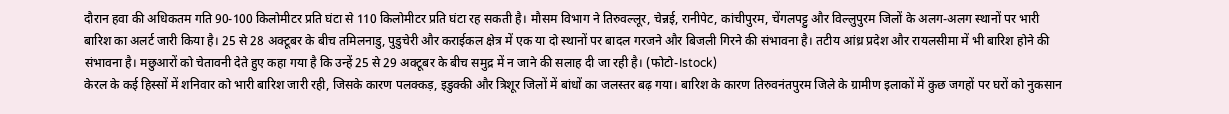दौरान हवा की अधिकतम गति 90-100 किलोमीटर प्रति घंटा से 110 किलोमीटर प्रति घंटा रह सकती है। मौसम विभाग ने तिरुवल्लूर, चेन्नई, रानीपेट, कांचीपुरम, चेंगलपट्टु और विल्लुपुरम जिलों के अलग-अलग स्थानों पर भारी बारिश का अलर्ट जारी किया है। 25 से 28 अक्टूबर के बीच तमिलनाडु, पुडुचेरी और कराईकल क्षेत्र में एक या दो स्थानों पर बादल गरजने और बिजली गिरने की संभावना है। तटीय आंध्र प्रदेश और रायलसीमा में भी बारिश होने की संभावना है। मछुआरों को चेतावनी देते हुए कहा गया है कि उन्हें 25 से 29 अक्टूबर के बीच समुद्र में न जाने की सलाह दी जा रही है। (फोटो-Istock)
केरल के कई हिस्सों में शनिवार को भारी बारिश जारी रही, जिसके कारण पलक्कड़, इडुक्की और त्रिशूर जिलों में बांधों का जलस्तर बढ़ गया। बारिश के कारण तिरुवनंतपुरम जिले के ग्रामीण इलाकों में कुछ जगहों पर घरों को नुकसान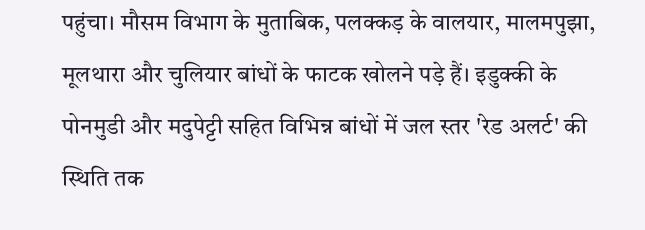पहुंचा। मौसम विभाग के मुताबिक, पलक्कड़ के वालयार, मालमपुझा, मूलथारा और चुलियार बांधों के फाटक खोलने पड़े हैं। इडुक्की के पोनमुडी और मदुपेट्टी सहित विभिन्न बांधों में जल स्तर 'रेड अलर्ट' की स्थिति तक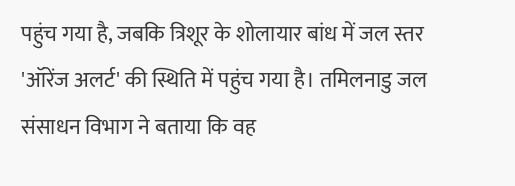पहुंच गया है, जबकि त्रिशूर के शोलायार बांध में जल स्तर 'ऑरेंज अलर्ट' की स्थिति में पहुंच गया है। तमिलनाडु जल संसाधन विभाग ने बताया कि वह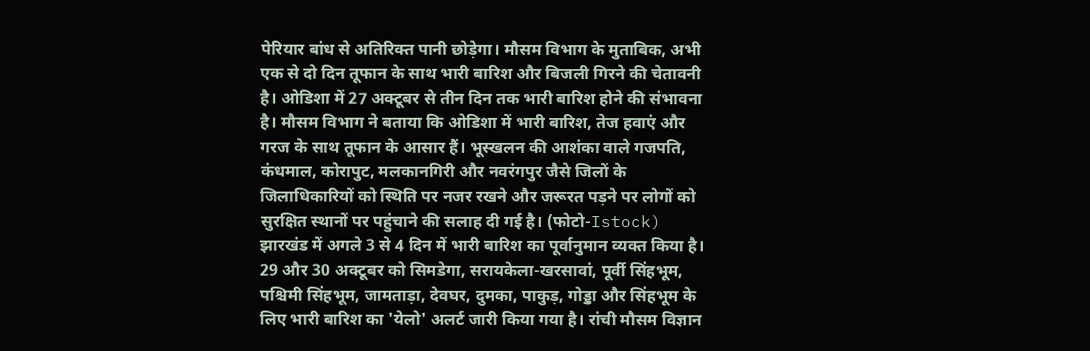पेरियार बांध से अतिरिक्त पानी छोड़ेगा। मौसम विभाग के मुताबिक, अभी एक से दो दिन तूफान के साथ भारी बारिश और बिजली गिरने की चेतावनी है। ओडिशा में 27 अक्टूबर से तीन दिन तक भारी बारिश होने की संभावना है। मौसम विभाग ने बताया कि ओडिशा में भारी बारिश, तेज हवाएं और गरज के साथ तूफान के आसार हैं। भूस्खलन की आशंका वाले गजपति, कंधमाल, कोरापुट, मलकानगिरी और नवरंगपुर जैसे जिलों के जिलाधिकारियों को स्थिति पर नजर रखने और जरूरत पड़ने पर लोगों को सुरक्षित स्थानों पर पहुंचाने की सलाह दी गई है। (फोटो-Istock)
झारखंड में अगले 3 से 4 दिन में भारी बारिश का पूर्वानुमान व्यक्त किया है। 29 और 30 अक्टूबर को सिमडेगा, सरायकेला-खरसावां, पूर्वी सिंहभूम, पश्चिमी सिंहभूम, जामताड़ा, देवघर, दुमका, पाकुड़, गोड्डा और सिंहभूम के लिए भारी बारिश का 'येलो' अलर्ट जारी किया गया है। रांची मौसम विज्ञान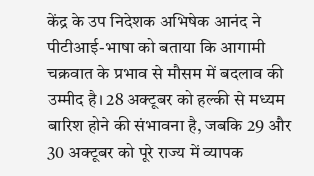केंद्र के उप निदेशक अभिषेक आनंद ने पीटीआई-भाषा को बताया कि आगामी चक्रवात के प्रभाव से मौसम में बदलाव की उम्मीद है। 28 अक्टूबर को हल्की से मध्यम बारिश होने की संभावना है, जबकि 29 और 30 अक्टूबर को पूरे राज्य में व्यापक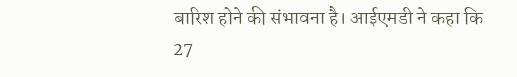बारिश होने की संभावना है। आईएमडी ने कहा कि 27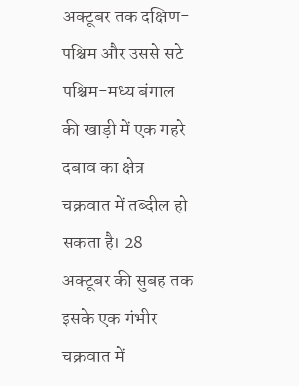अक्टूबर तक दक्षिण-पश्चिम और उससे सटे पश्चिम-मध्य बंगाल की खाड़ी में एक गहरे दबाव का क्षेत्र चक्रवात में तब्दील हो सकता है। 28 अक्टूबर की सुबह तक इसके एक गंभीर चक्रवात में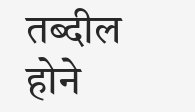तब्दील होने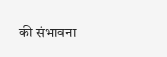की संभावना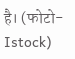है। (फोटो-Istock)